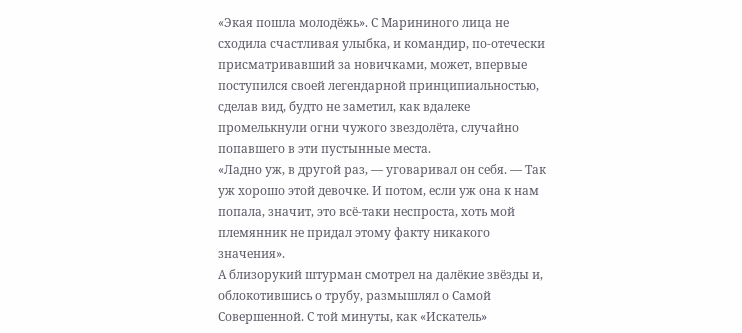«Экая пошла молодёжь». С Марининого лица не сходила счастливая улыбка, и командир, по-отечески присматривавший за новичками, может, впервые поступился своей легендарной принципиальностью, сделав вид, будто не заметил, как вдалеке промелькнули огни чужого звездолёта, случайно попавшего в эти пустынные места.
«Ладно уж, в другой раз, — уговаривал он себя. — Так уж хорошо этой девочке. И потом, если уж она к нам попала, значит, это всё-таки неспроста, хоть мой племянник не придал этому факту никакого значения».
А близорукий штурман смотрел на далёкие звёзды и, облокотившись о трубу, размышлял о Самой Совершенной. С той минуты, как «Искатель»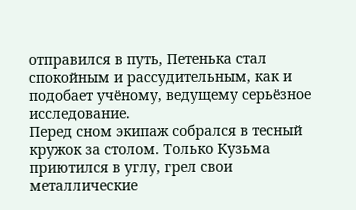отправился в путь, Петенька стал спокойным и рассудительным, как и подобает учёному, ведущему серьёзное исследование.
Перед сном экипаж собрался в тесный кружок за столом. Только Кузьма приютился в углу, грел свои металлические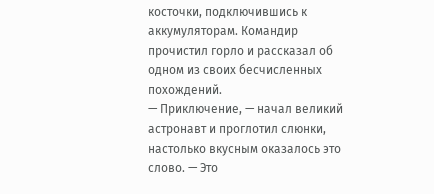косточки, подключившись к аккумуляторам. Командир прочистил горло и рассказал об одном из своих бесчисленных похождений.
— Приключение, — начал великий астронавт и проглотил слюнки, настолько вкусным оказалось это слово. — Это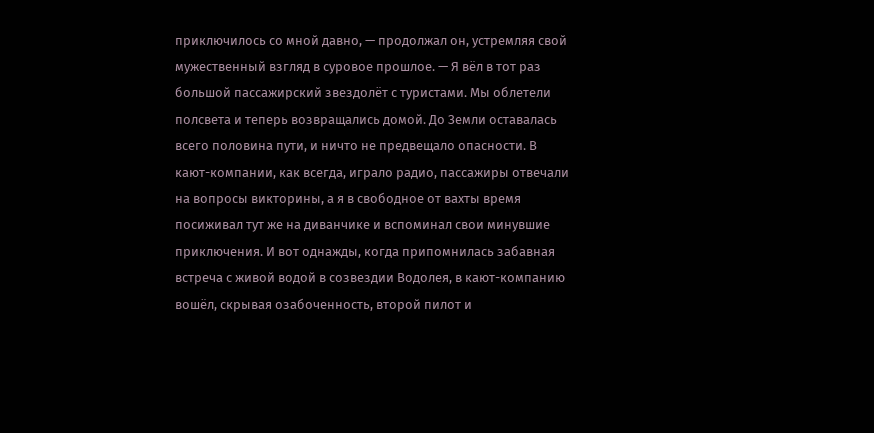приключилось со мной давно, — продолжал он, устремляя свой мужественный взгляд в суровое прошлое. — Я вёл в тот раз большой пассажирский звездолёт с туристами. Мы облетели полсвета и теперь возвращались домой. До Земли оставалась всего половина пути, и ничто не предвещало опасности. В кают-компании, как всегда, играло радио, пассажиры отвечали на вопросы викторины, а я в свободное от вахты время посиживал тут же на диванчике и вспоминал свои минувшие приключения. И вот однажды, когда припомнилась забавная встреча с живой водой в созвездии Водолея, в кают-компанию вошёл, скрывая озабоченность, второй пилот и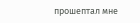прошептал мне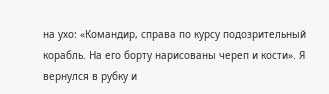на ухо: «Командир, справа по курсу подозрительный корабль. На его борту нарисованы череп и кости». Я вернулся в рубку и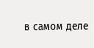в самом деле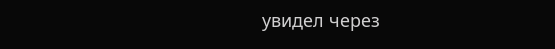увидел через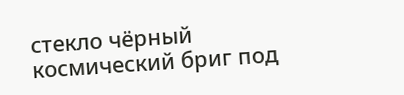стекло чёрный космический бриг под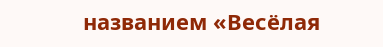названием «Весёлая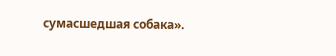сумасшедшая собака».